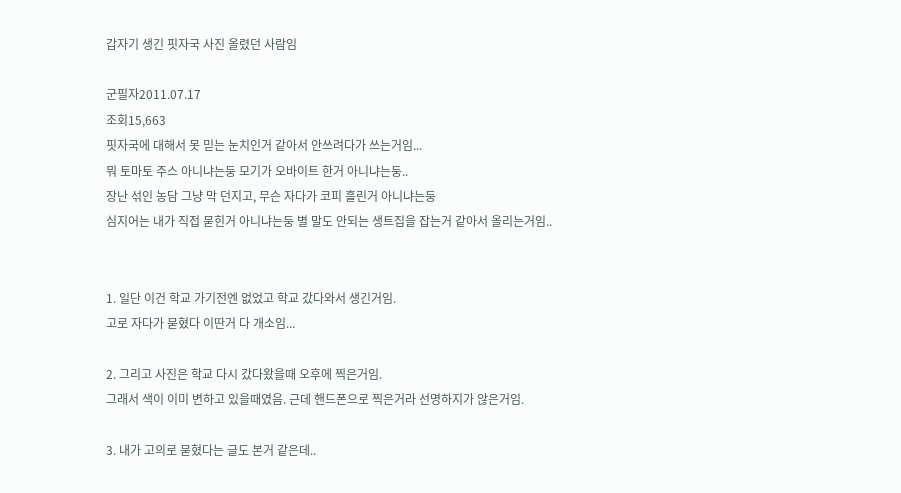갑자기 생긴 핏자국 사진 올렸던 사람임

군필자2011.07.17
조회15,663
핏자국에 대해서 못 믿는 눈치인거 같아서 안쓰려다가 쓰는거임...
뭐 토마토 주스 아니냐는둥 모기가 오바이트 한거 아니냐는둥..
장난 섞인 농담 그냥 막 던지고, 무슨 자다가 코피 흘린거 아니냐는둥
심지어는 내가 직접 묻힌거 아니냐는둥 별 말도 안되는 생트집을 잡는거 같아서 올리는거임..


1. 일단 이건 학교 가기전엔 없었고 학교 갔다와서 생긴거임.
고로 자다가 묻혔다 이딴거 다 개소임...

2. 그리고 사진은 학교 다시 갔다왔을때 오후에 찍은거임.
그래서 색이 이미 변하고 있을때였음. 근데 핸드폰으로 찍은거라 선명하지가 않은거임.

3. 내가 고의로 묻혔다는 글도 본거 같은데..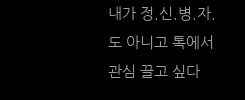내가 정.신.병.자. 도 아니고 톡에서 관심 끌고 싶다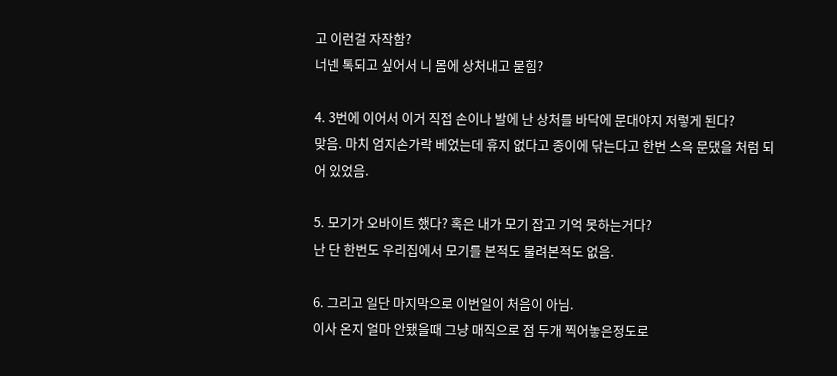고 이런걸 자작함?
너넨 톡되고 싶어서 니 몸에 상처내고 묻힘?

4. 3번에 이어서 이거 직접 손이나 발에 난 상처를 바닥에 문대야지 저렇게 된다?
맞음. 마치 엄지손가락 베었는데 휴지 없다고 종이에 닦는다고 한번 스윽 문댔을 처럼 되어 있었음.

5. 모기가 오바이트 했다? 혹은 내가 모기 잡고 기억 못하는거다?
난 단 한번도 우리집에서 모기를 본적도 물려본적도 없음.

6. 그리고 일단 마지막으로 이번일이 처음이 아님.
이사 온지 얼마 안됐을때 그냥 매직으로 점 두개 찍어놓은정도로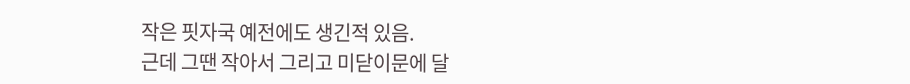작은 핏자국 예전에도 생긴적 있음.
근데 그땐 작아서 그리고 미닫이문에 달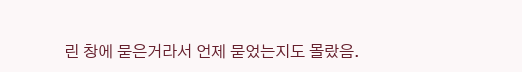린 창에 묻은거라서 언제 묻었는지도 몰랐음.